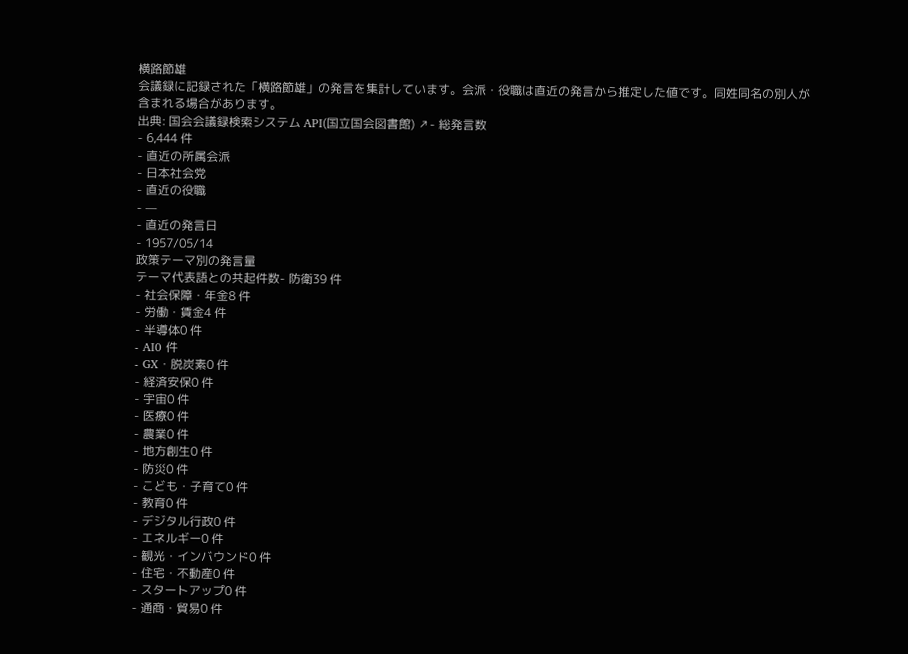横路節雄
会議録に記録された「横路節雄」の発言を集計しています。会派・役職は直近の発言から推定した値です。同姓同名の別人が含まれる場合があります。
出典: 国会会議録検索システム API(国立国会図書館) ↗- 総発言数
- 6,444 件
- 直近の所属会派
- 日本社会党
- 直近の役職
- —
- 直近の発言日
- 1957/05/14
政策テーマ別の発言量
テーマ代表語との共起件数- 防衛39 件
- 社会保障・年金8 件
- 労働・賃金4 件
- 半導体0 件
- AI0 件
- GX・脱炭素0 件
- 経済安保0 件
- 宇宙0 件
- 医療0 件
- 農業0 件
- 地方創生0 件
- 防災0 件
- こども・子育て0 件
- 教育0 件
- デジタル行政0 件
- エネルギー0 件
- 観光・インバウンド0 件
- 住宅・不動産0 件
- スタートアップ0 件
- 通商・貿易0 件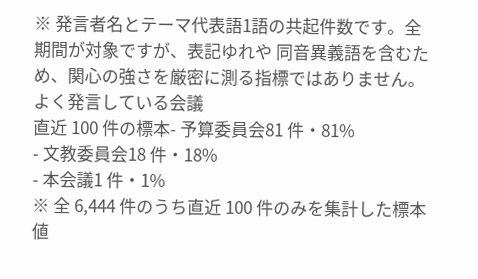※ 発言者名とテーマ代表語1語の共起件数です。全期間が対象ですが、表記ゆれや 同音異義語を含むため、関心の強さを厳密に測る指標ではありません。
よく発言している会議
直近 100 件の標本- 予算委員会81 件・81%
- 文教委員会18 件・18%
- 本会議1 件・1%
※ 全 6,444 件のうち直近 100 件のみを集計した標本値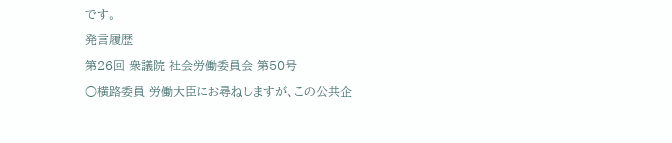です。
発言履歴
第26回 衆議院 社会労働委員会 第50号
○横路委員 労働大臣にお尋ねしますが、この公共企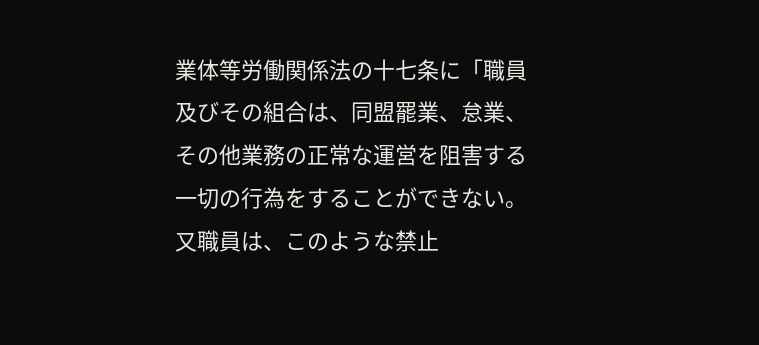業体等労働関係法の十七条に「職員及びその組合は、同盟罷業、怠業、その他業務の正常な運営を阻害する一切の行為をすることができない。又職員は、このような禁止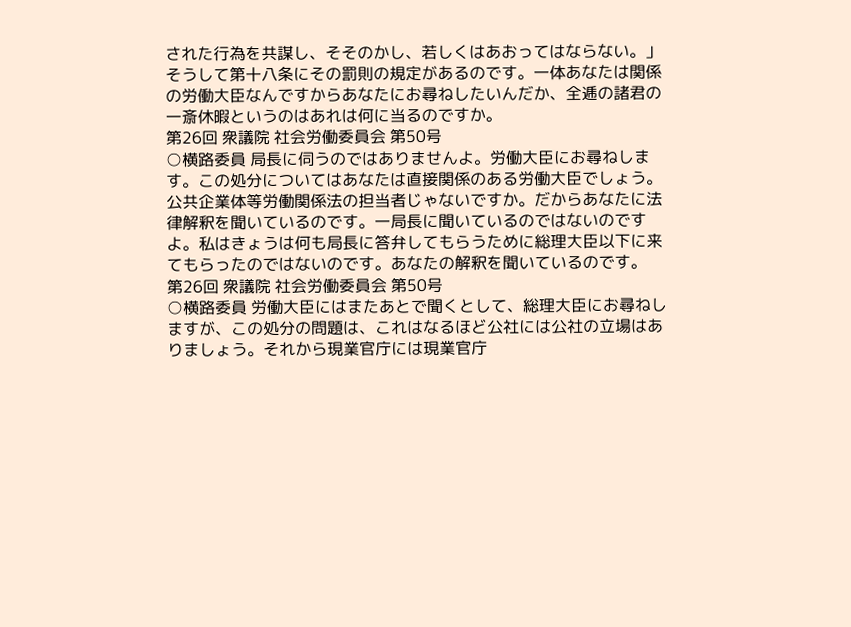された行為を共謀し、そそのかし、若しくはあおってはならない。」そうして第十八条にその罰則の規定があるのです。一体あなたは関係の労働大臣なんですからあなたにお尋ねしたいんだか、全逓の諸君の一斎休暇というのはあれは何に当るのですか。
第26回 衆議院 社会労働委員会 第50号
○横路委員 局長に伺うのではありませんよ。労働大臣にお尋ねします。この処分についてはあなたは直接関係のある労働大臣でしょう。公共企業体等労働関係法の担当者じゃないですか。だからあなたに法律解釈を聞いているのです。一局長に聞いているのではないのですよ。私はきょうは何も局長に答弁してもらうために総理大臣以下に来てもらったのではないのです。あなたの解釈を聞いているのです。
第26回 衆議院 社会労働委員会 第50号
○横路委員 労働大臣にはまたあとで聞くとして、総理大臣にお尋ねしますが、この処分の問題は、これはなるほど公社には公社の立場はありましょう。それから現業官庁には現業官庁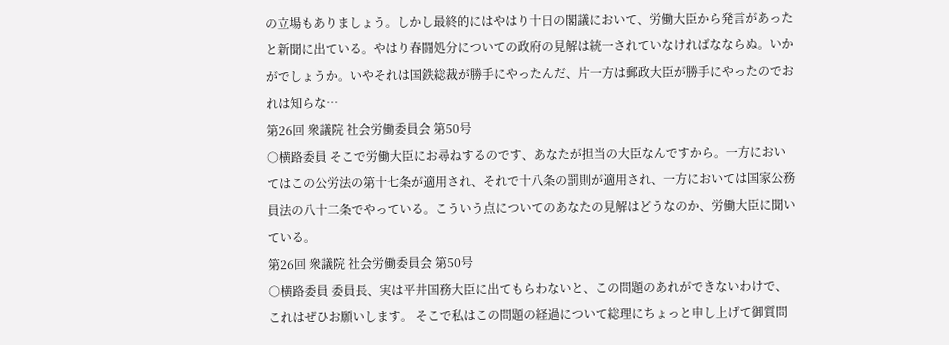の立場もありましょう。しかし最終的にはやはり十日の閣議において、労働大臣から発言があったと新聞に出ている。やはり春闘処分についての政府の見解は統一されていなければなならぬ。いかがでしょうか。いやそれは国鉄総裁が勝手にやったんだ、片一方は郵政大臣が勝手にやったのでおれは知らな…
第26回 衆議院 社会労働委員会 第50号
○横路委員 そこで労働大臣にお尋ねするのです、あなたが担当の大臣なんですから。一方においてはこの公労法の第十七条が適用され、それで十八条の罰則が適用され、一方においては国家公務員法の八十二条でやっている。こういう点についてのあなたの見解はどうなのか、労働大臣に聞いている。
第26回 衆議院 社会労働委員会 第50号
○横路委員 委員長、実は平井国務大臣に出てもらわないと、この問題のあれができないわけで、これはぜひお願いします。 そこで私はこの問題の経過について総理にちょっと申し上げて御質問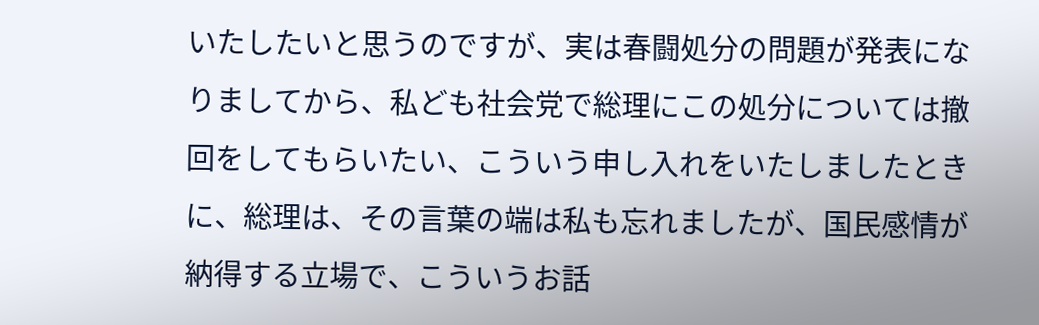いたしたいと思うのですが、実は春闘処分の問題が発表になりましてから、私ども社会党で総理にこの処分については撤回をしてもらいたい、こういう申し入れをいたしましたときに、総理は、その言葉の端は私も忘れましたが、国民感情が納得する立場で、こういうお話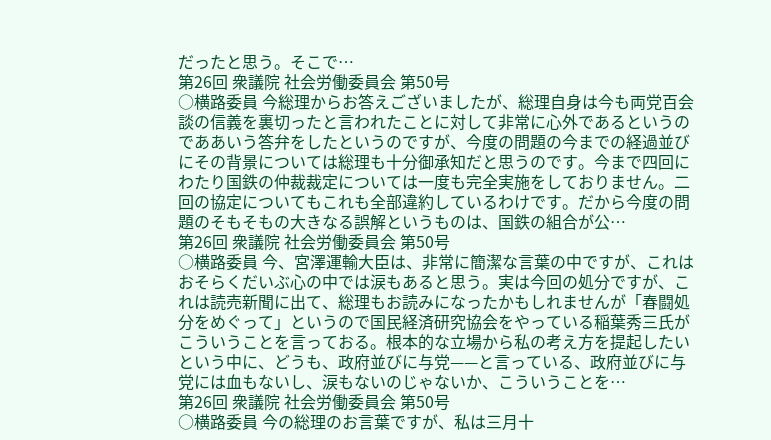だったと思う。そこで…
第26回 衆議院 社会労働委員会 第50号
○横路委員 今総理からお答えございましたが、総理自身は今も両党百会談の信義を裏切ったと言われたことに対して非常に心外であるというのでああいう答弁をしたというのですが、今度の問題の今までの経過並びにその背景については総理も十分御承知だと思うのです。今まで四回にわたり国鉄の仲裁裁定については一度も完全実施をしておりません。二回の協定についてもこれも全部違約しているわけです。だから今度の問題のそもそもの大きなる誤解というものは、国鉄の組合が公…
第26回 衆議院 社会労働委員会 第50号
○横路委員 今、宮澤運輸大臣は、非常に簡潔な言葉の中ですが、これはおそらくだいぶ心の中では涙もあると思う。実は今回の処分ですが、これは読売新聞に出て、総理もお読みになったかもしれませんが「春闘処分をめぐって」というので国民経済研究協会をやっている稲葉秀三氏がこういうことを言っておる。根本的な立場から私の考え方を提起したいという中に、どうも、政府並びに与党——と言っている、政府並びに与党には血もないし、涙もないのじゃないか、こういうことを…
第26回 衆議院 社会労働委員会 第50号
○横路委員 今の総理のお言葉ですが、私は三月十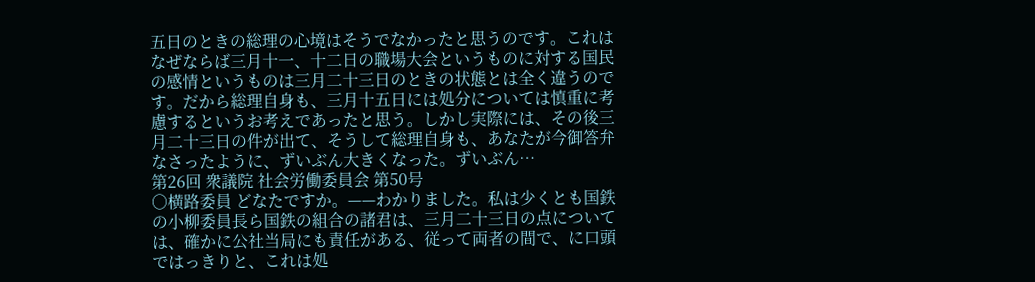五日のときの総理の心境はそうでなかったと思うのです。これはなぜならば三月十一、十二日の職場大会というものに対する国民の感情というものは三月二十三日のときの状態とは全く違うのです。だから総理自身も、三月十五日には処分については慎重に考慮するというお考えであったと思う。しかし実際には、その後三月二十三日の件が出て、そうして総理自身も、あなたが今御答弁なさったように、ずいぶん大きくなった。ずいぶん…
第26回 衆議院 社会労働委員会 第50号
○横路委員 どなたですか。——わかりました。私は少くとも国鉄の小柳委員長ら国鉄の組合の諸君は、三月二十三日の点については、確かに公社当局にも責任がある、従って両者の間で、に口頭ではっきりと、これは処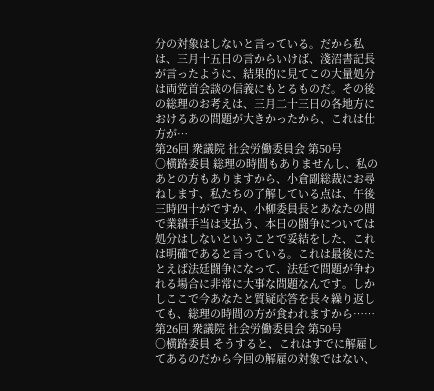分の対象はしないと言っている。だから私は、三月十五日の言からいけば、淺沼書記長が言ったように、結果的に見てこの大量処分は両党首会談の信義にもとるものだ。その後の総理のお考えは、三月二十三日の各地方におけるあの問題が大きかったから、これは仕方が…
第26回 衆議院 社会労働委員会 第50号
○横路委員 総理の時間もありませんし、私のあとの方もありますから、小倉副総裁にお尋ねします、私たちの了解している点は、午後三時四十がですか、小柳委員長とあなたの間で業績手当は支払う、本日の闘争については処分はしないということで妥結をした、これは明確であると言っている。これは最後にたとえば法廷闘争になって、法廷で問題が争われる場合に非常に大事な問題なんです。しかしここで今あなたと質疑応答を長々繰り返しても、総理の時間の方が食われますから……
第26回 衆議院 社会労働委員会 第50号
○横路委員 そうすると、これはすでに解雇してあるのだから今回の解雇の対象ではない、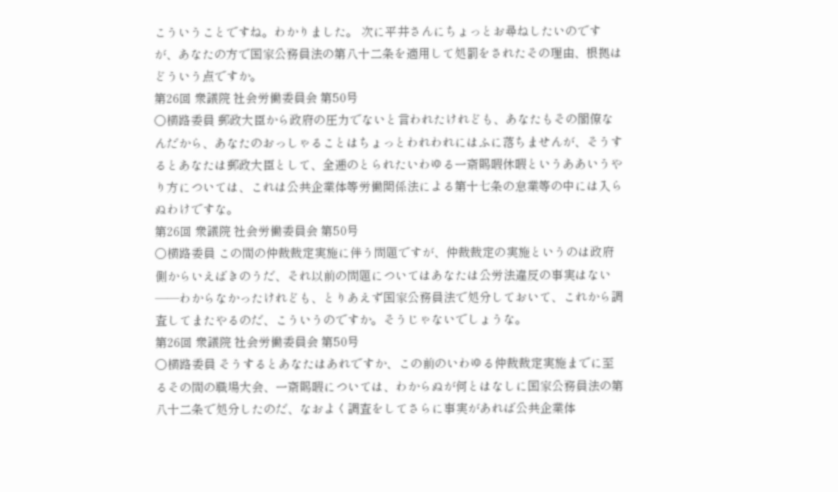こういうことですね。わかりました。 次に平井さんにちょっとお尋ねしたいのですが、あなたの方で国家公務員法の第八十二条を適用して処罰をされたその理由、根拠はどういう点ですか。
第26回 衆議院 社会労働委員会 第50号
○横路委員 郵政大臣から政府の圧力でないと言われたけれども、あなたもその閣僚なんだから、あなたのおっしゃることはちょっとわれわれにはふに落ちませんが、そうするとあなたは郵政大臣として、全逓のとられたいわゆる一斎賜暇休暇というああいうやり方については、これは公共企業体等労働関係法による第十七条の怠業等の中には入らぬわけですな。
第26回 衆議院 社会労働委員会 第50号
○横路委員 この間の仲裁裁定実施に伴う問題ですが、仲裁裁定の実施というのは政府側からいえばきのうだ、それ以前の問題についてはあなたは公労法違反の事実はない——わからなかったけれども、とりあえず国家公務員法で処分しておいて、これから調査してまたやるのだ、こういうのですか。そうじゃないでしょうな。
第26回 衆議院 社会労働委員会 第50号
○横路委員 そうするとあなたはあれですか、この前のいわゆる仲裁裁定実施までに至るその間の職場大会、一斎賜暇については、わからぬが何とはなしに国家公務員法の第八十二条で処分したのだ、なおよく調査をしてさらに事実があれば公共企業体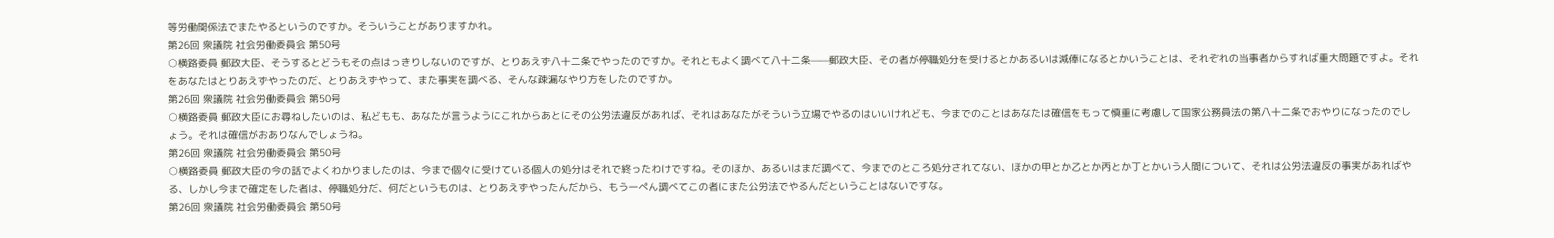等労働関係法でまたやるというのですか。そういうことがありますかれ。
第26回 衆議院 社会労働委員会 第50号
○横路委員 郵政大臣、そうするとどうもその点はっきりしないのですが、とりあえず八十二条でやったのですか。それともよく調べて八十二条——郵政大臣、その者が停職処分を受けるとかあるいは減俸になるとかいうことは、それぞれの当事者からすれば重大問題ですよ。それをあなたはとりあえずやったのだ、とりあえずやって、また事実を調べる、そんな疎漏なやり方をしたのですか。
第26回 衆議院 社会労働委員会 第50号
○横路委員 郵政大臣にお尋ねしたいのは、私どもも、あなたが言うようにこれからあとにその公労法違反があれば、それはあなたがそういう立場でやるのはいいけれども、今までのことはあなたは確信をもって慎重に考慮して国家公務員法の第八十二条でおやりになったのでしょう。それは確信がおありなんでしょうね。
第26回 衆議院 社会労働委員会 第50号
○横路委員 郵政大臣の今の話でよくわかりましたのは、今まで個々に受けている個人の処分はそれで終ったわけですね。そのほか、あるいはまだ調べて、今までのところ処分されてない、ほかの甲とか乙とか丙とか丁とかいう人間について、それは公労法違反の事実があればやる、しかし今まで確定をした者は、停職処分だ、何だというものは、とりあえずやったんだから、もう一ぺん調べてこの者にまた公労法でやるんだということはないですな。
第26回 衆議院 社会労働委員会 第50号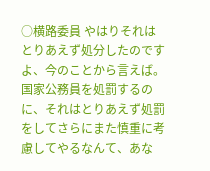○横路委員 やはりそれはとりあえず処分したのですよ、今のことから言えば。国家公務員を処罰するのに、それはとりあえず処罰をしてさらにまた慎重に考慮してやるなんて、あな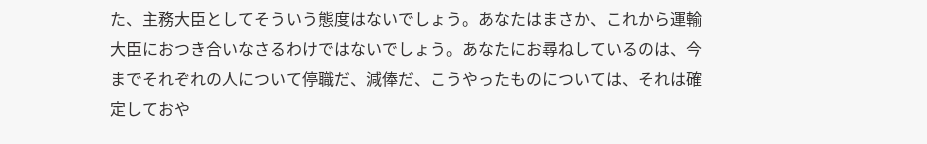た、主務大臣としてそういう態度はないでしょう。あなたはまさか、これから運輸大臣におつき合いなさるわけではないでしょう。あなたにお尋ねしているのは、今までそれぞれの人について停職だ、減俸だ、こうやったものについては、それは確定しておや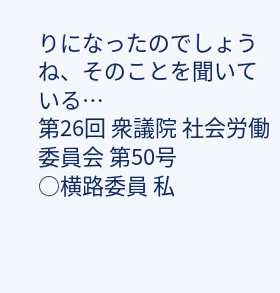りになったのでしょうね、そのことを聞いている…
第26回 衆議院 社会労働委員会 第50号
○横路委員 私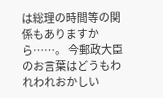は総理の時間等の関係もありますから……。 今郵政大臣のお言葉はどうもわれわれおかしい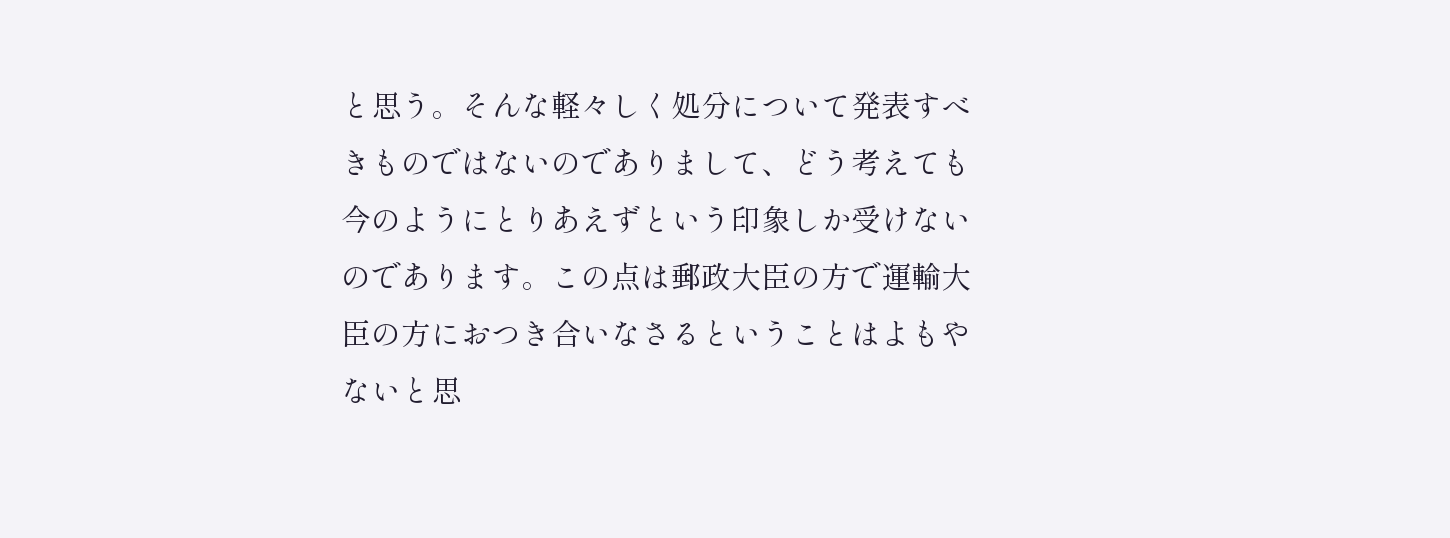と思う。そんな軽々しく処分について発表すべきものではないのでありまして、どう考えても今のようにとりあえずという印象しか受けないのであります。この点は郵政大臣の方で運輸大臣の方におつき合いなさるということはよもやないと思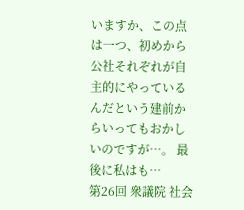いますか、この点は一つ、初めから公社それぞれが自主的にやっているんだという建前からいってもおかしいのですが…。 最後に私はも…
第26回 衆議院 社会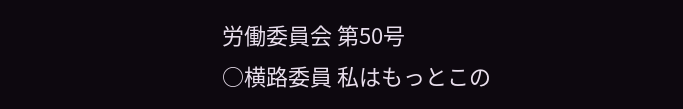労働委員会 第50号
○横路委員 私はもっとこの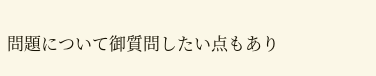問題について御質問したい点もあり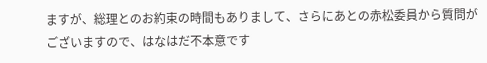ますが、総理とのお約束の時間もありまして、さらにあとの赤松委員から質問がございますので、はなはだ不本意です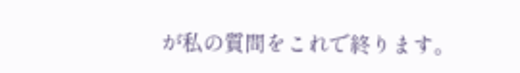が私の質問をこれで終ります。